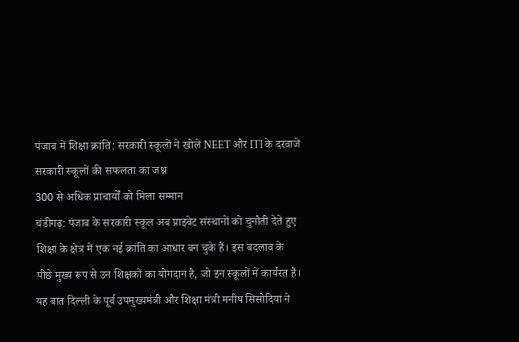पंजाब में शिक्षा क्रांति: सरकारी स्कूलों ने खोले NEET और ITI के दरवाजे
सरकारी स्कूलों की सफलता का जश्न
300 से अधिक प्राचार्यों को मिला सम्मान
चंडीगढ़: पंजाब के सरकारी स्कूल अब प्राइवेट संस्थानों को चुनौती देते हुए शिक्षा के क्षेत्र में एक नई क्रांति का आधार बन चुके हैं। इस बदलाव के पीछे मुख्य रूप से उन शिक्षकों का योगदान है, जो इन स्कूलों में कार्यरत हैं। यह बात दिल्ली के पूर्व उपमुख्यमंत्री और शिक्षा मंत्री मनीष सिसोदिया ने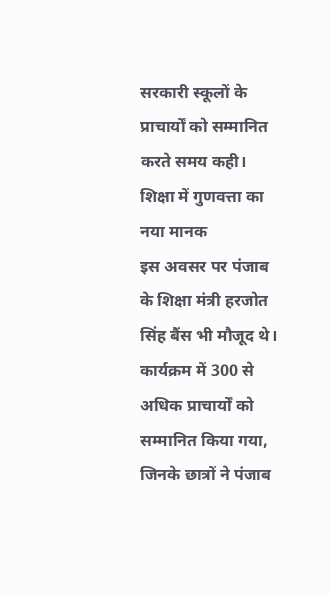सरकारी स्कूलों के प्राचार्यों को सम्मानित करते समय कही।
शिक्षा में गुणवत्ता का नया मानक
इस अवसर पर पंजाब के शिक्षा मंत्री हरजोत सिंह बैंस भी मौजूद थे। कार्यक्रम में 300 से अधिक प्राचार्यों को सम्मानित किया गया, जिनके छात्रों ने पंजाब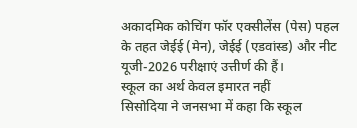अकादमिक कोचिंग फॉर एक्सीलेंस (पेस) पहल के तहत जेईई (मेन), जेईई (एडवांस्ड) और नीट यूजी-2026 परीक्षाएं उत्तीर्ण की हैं।
स्कूल का अर्थ केवल इमारत नहीं
सिसोदिया ने जनसभा में कहा कि स्कूल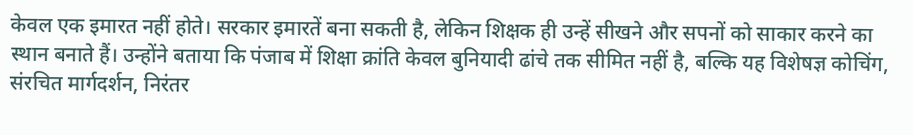केवल एक इमारत नहीं होते। सरकार इमारतें बना सकती है, लेकिन शिक्षक ही उन्हें सीखने और सपनों को साकार करने का स्थान बनाते हैं। उन्होंने बताया कि पंजाब में शिक्षा क्रांति केवल बुनियादी ढांचे तक सीमित नहीं है, बल्कि यह विशेषज्ञ कोचिंग, संरचित मार्गदर्शन, निरंतर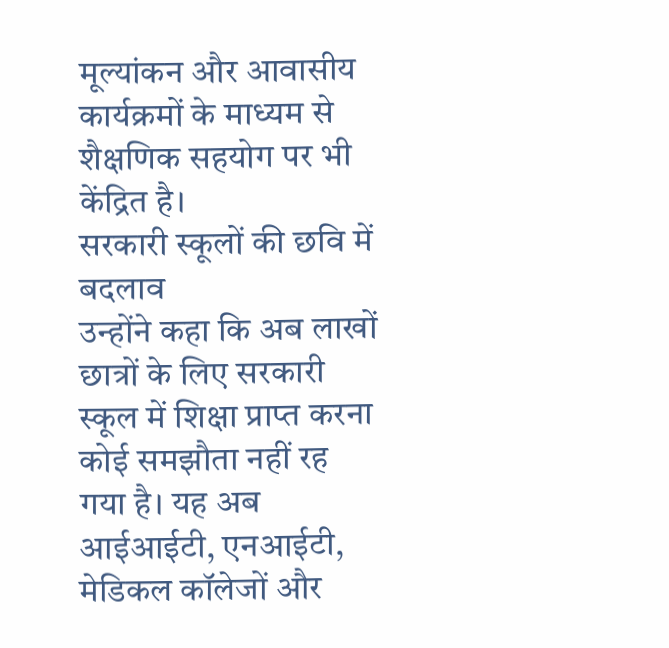मूल्यांकन और आवासीय कार्यक्रमों के माध्यम से शैक्षणिक सहयोग पर भी केंद्रित है।
सरकारी स्कूलों की छवि में बदलाव
उन्होंने कहा कि अब लाखों छात्रों के लिए सरकारी स्कूल में शिक्षा प्राप्त करना कोई समझौता नहीं रह गया है। यह अब आईआईटी, एनआईटी, मेडिकल कॉलेजों और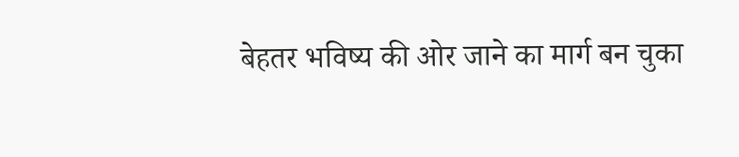बेहतर भविष्य की ओर जाने का मार्ग बन चुका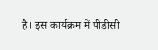है। इस कार्यक्रम में पीडीसी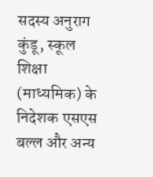सदस्य अनुराग कुंडू, स्कूल शिक्षा (माध्यमिक) के निदेशक एसएस बल्ल और अन्य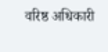वरिष्ठ अधिकारी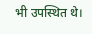भी उपस्थित थे।